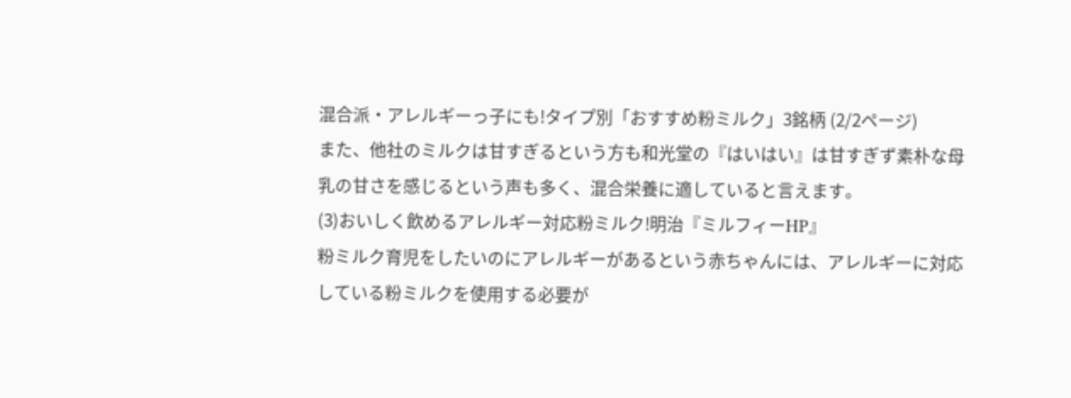混合派・アレルギーっ子にも!タイプ別「おすすめ粉ミルク」3銘柄 (2/2ページ)
また、他社のミルクは甘すぎるという方も和光堂の『はいはい』は甘すぎず素朴な母乳の甘さを感じるという声も多く、混合栄養に適していると言えます。
(3)おいしく飲めるアレルギー対応粉ミルク!明治『ミルフィーHP』
粉ミルク育児をしたいのにアレルギーがあるという赤ちゃんには、アレルギーに対応している粉ミルクを使用する必要が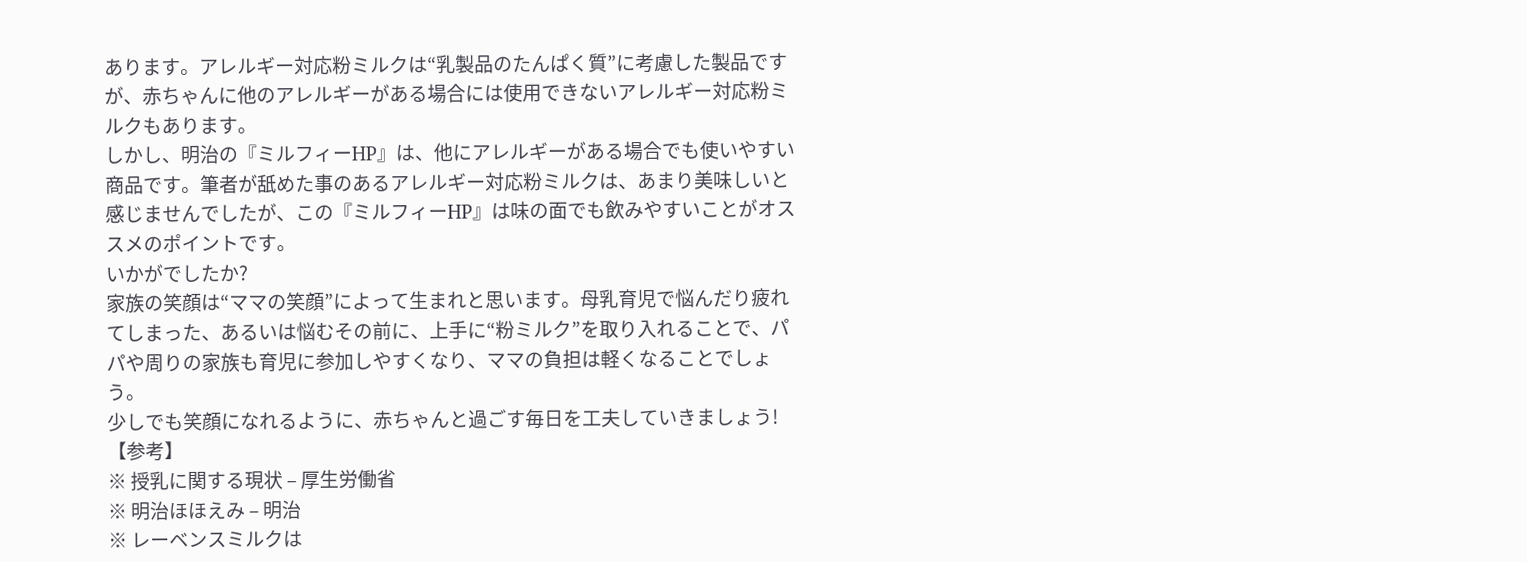あります。アレルギー対応粉ミルクは“乳製品のたんぱく質”に考慮した製品ですが、赤ちゃんに他のアレルギーがある場合には使用できないアレルギー対応粉ミルクもあります。
しかし、明治の『ミルフィーHP』は、他にアレルギーがある場合でも使いやすい商品です。筆者が舐めた事のあるアレルギー対応粉ミルクは、あまり美味しいと感じませんでしたが、この『ミルフィーHP』は味の面でも飲みやすいことがオススメのポイントです。
いかがでしたか?
家族の笑顔は“ママの笑顔”によって生まれと思います。母乳育児で悩んだり疲れてしまった、あるいは悩むその前に、上手に“粉ミルク”を取り入れることで、パパや周りの家族も育児に参加しやすくなり、ママの負担は軽くなることでしょう。
少しでも笑顔になれるように、赤ちゃんと過ごす毎日を工夫していきましょう!
【参考】
※ 授乳に関する現状 – 厚生労働省
※ 明治ほほえみ – 明治
※ レーベンスミルクは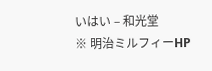いはい – 和光堂
※ 明治ミルフィーHP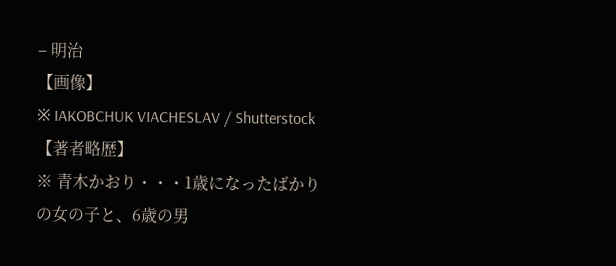– 明治
【画像】
※ IAKOBCHUK VIACHESLAV / Shutterstock
【著者略歴】
※ 青木かおり・・・1歳になったばかりの女の子と、6歳の男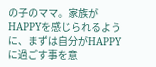の子のママ。家族がHAPPYを感じられるように、まずは自分がHAPPYに過ごす事を意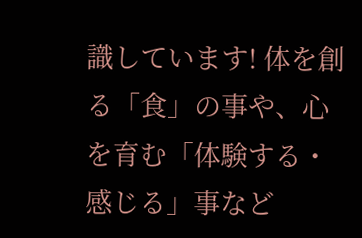識しています! 体を創る「食」の事や、心を育む「体験する・感じる」事など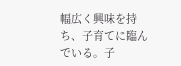幅広く興味を持ち、子育てに臨んでいる。子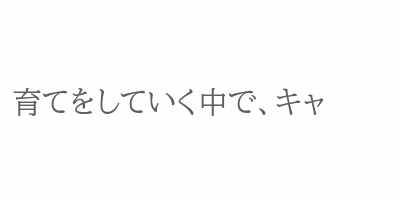育てをしていく中で、キャ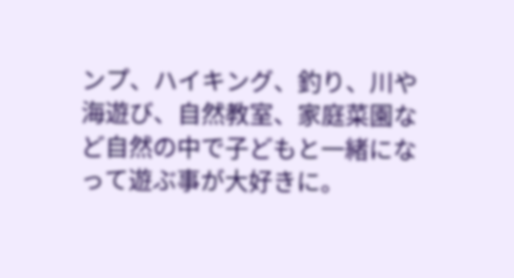ンプ、ハイキング、釣り、川や海遊び、自然教室、家庭菜園など自然の中で子どもと一緒になって遊ぶ事が大好きに。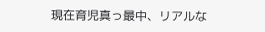現在育児真っ最中、リアルな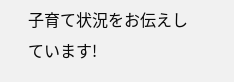子育て状況をお伝えしています!